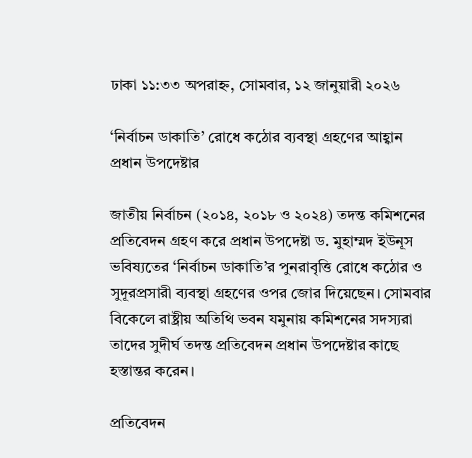ঢাকা ১১:৩৩ অপরাহ্ন, সোমবার, ১২ জানুয়ারী ২০২৬

‘নির্বাচন ডাকাতি’ রোধে কঠোর ব্যবস্থা গ্রহণের আহ্বান প্রধান উপদেষ্টার

জাতীয় নির্বাচন (২০১৪, ২০১৮ ও ২০২৪) তদন্ত কমিশনের প্রতিবেদন গ্রহণ করে প্রধান উপদেষ্টা ড. মুহাম্মদ ইউনূস ভবিষ্যতের ‘নির্বাচন ডাকাতি’র পুনরাবৃত্তি রোধে কঠোর ও সুদূরপ্রসারী ব্যবস্থা গ্রহণের ওপর জোর দিয়েছেন। সোমবার বিকেলে রাষ্ট্রীয় অতিথি ভবন যমুনায় কমিশনের সদস্যরা তাদের সুদীর্ঘ তদন্ত প্রতিবেদন প্রধান উপদেষ্টার কাছে হস্তান্তর করেন।

প্রতিবেদন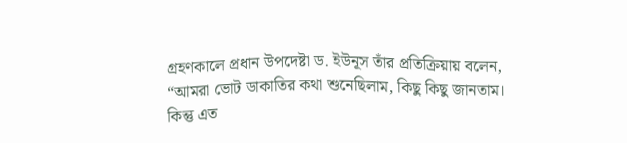গ্রহণকালে প্রধান উপদেষ্টা ড. ইউনূস তাঁর প্রতিক্রিয়ায় বলেন, “আমরা ভোট ডাকাতির কথা শুনেছিলাম, কিছু কিছু জানতাম। কিন্তু এত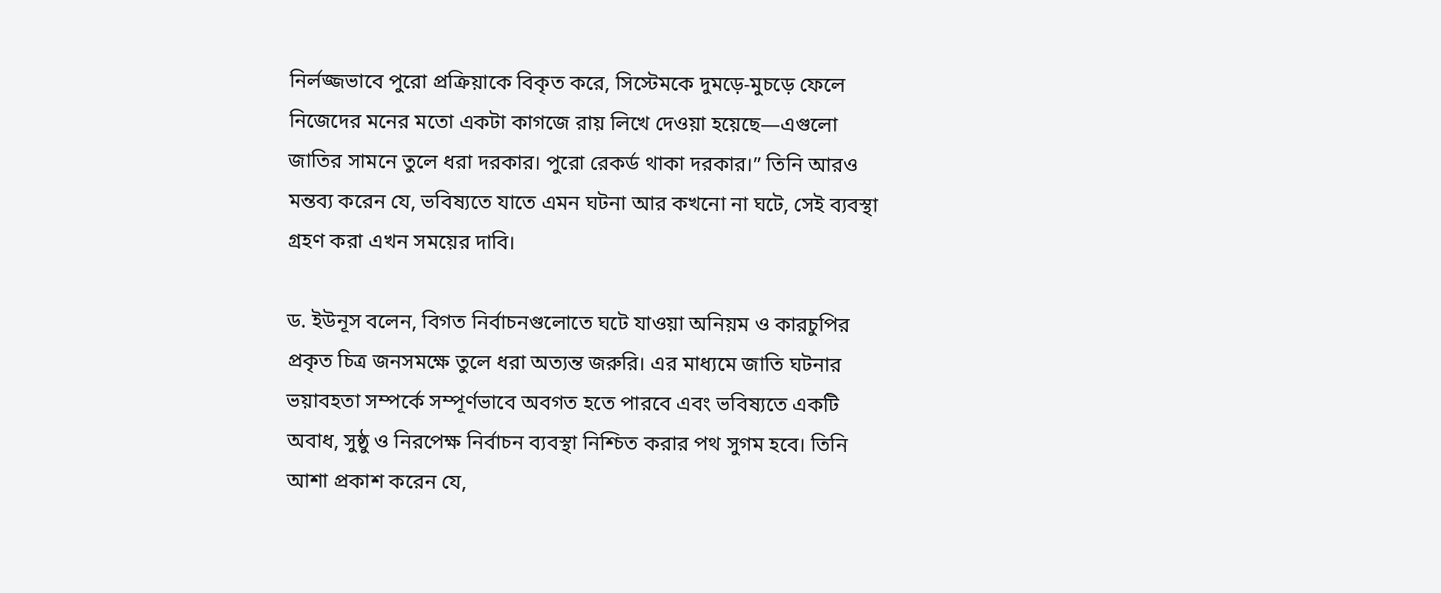নির্লজ্জভাবে পুরো প্রক্রিয়াকে বিকৃত করে, সিস্টেমকে দুমড়ে-মুচড়ে ফেলে নিজেদের মনের মতো একটা কাগজে রায় লিখে দেওয়া হয়েছে—এগুলো জাতির সামনে তুলে ধরা দরকার। পুরো রেকর্ড থাকা দরকার।” তিনি আরও মন্তব্য করেন যে, ভবিষ্যতে যাতে এমন ঘটনা আর কখনো না ঘটে, সেই ব্যবস্থা গ্রহণ করা এখন সময়ের দাবি।

ড. ইউনূস বলেন, বিগত নির্বাচনগুলোতে ঘটে যাওয়া অনিয়ম ও কারচুপির প্রকৃত চিত্র জনসমক্ষে তুলে ধরা অত্যন্ত জরুরি। এর মাধ্যমে জাতি ঘটনার ভয়াবহতা সম্পর্কে সম্পূর্ণভাবে অবগত হতে পারবে এবং ভবিষ্যতে একটি অবাধ, সুষ্ঠু ও নিরপেক্ষ নির্বাচন ব্যবস্থা নিশ্চিত করার পথ সুগম হবে। তিনি আশা প্রকাশ করেন যে,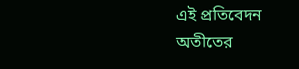এই প্রতিবেদন অতীতের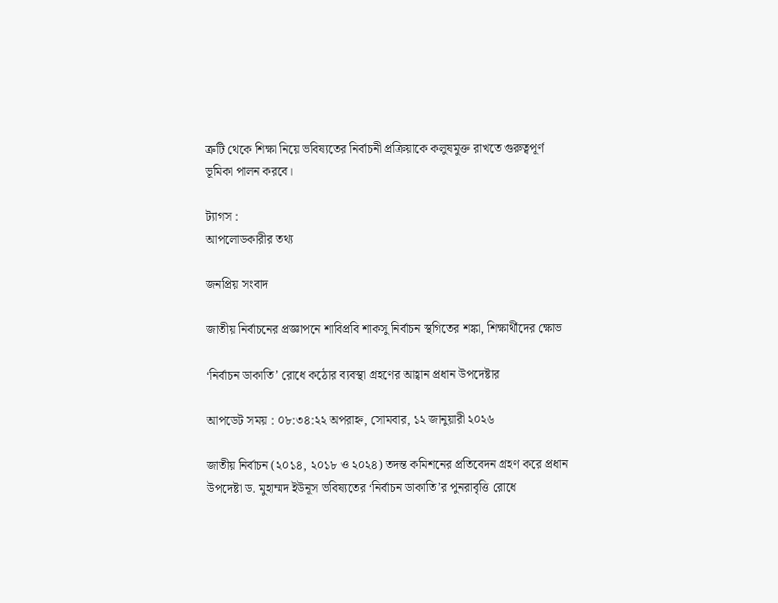ত্রুটি থেকে শিক্ষা নিয়ে ভবিষ্যতের নির্বাচনী প্রক্রিয়াকে কলুষমুক্ত রাখতে গুরুত্বপূর্ণ ভূমিকা পালন করবে।

ট্যাগস :
আপলোডকারীর তথ্য

জনপ্রিয় সংবাদ

জাতীয় নির্বাচনের প্রজ্ঞাপনে শাবিপ্রবি শাকসু নির্বাচন স্থগিতের শঙ্কা, শিক্ষার্থীদের ক্ষোভ

‘নির্বাচন ডাকাতি’ রোধে কঠোর ব্যবস্থা গ্রহণের আহ্বান প্রধান উপদেষ্টার

আপডেট সময় : ০৮:৩৪:২২ অপরাহ্ন, সোমবার, ১২ জানুয়ারী ২০২৬

জাতীয় নির্বাচন (২০১৪, ২০১৮ ও ২০২৪) তদন্ত কমিশনের প্রতিবেদন গ্রহণ করে প্রধান উপদেষ্টা ড. মুহাম্মদ ইউনূস ভবিষ্যতের ‘নির্বাচন ডাকাতি’র পুনরাবৃত্তি রোধে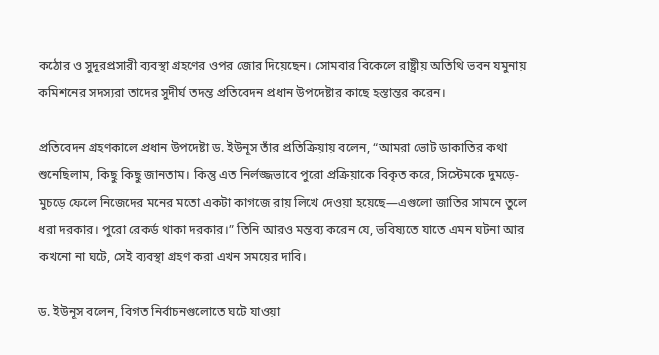কঠোর ও সুদূরপ্রসারী ব্যবস্থা গ্রহণের ওপর জোর দিয়েছেন। সোমবার বিকেলে রাষ্ট্রীয় অতিথি ভবন যমুনায় কমিশনের সদস্যরা তাদের সুদীর্ঘ তদন্ত প্রতিবেদন প্রধান উপদেষ্টার কাছে হস্তান্তর করেন।

প্রতিবেদন গ্রহণকালে প্রধান উপদেষ্টা ড. ইউনূস তাঁর প্রতিক্রিয়ায় বলেন, “আমরা ভোট ডাকাতির কথা শুনেছিলাম, কিছু কিছু জানতাম। কিন্তু এত নির্লজ্জভাবে পুরো প্রক্রিয়াকে বিকৃত করে, সিস্টেমকে দুমড়ে-মুচড়ে ফেলে নিজেদের মনের মতো একটা কাগজে রায় লিখে দেওয়া হয়েছে—এগুলো জাতির সামনে তুলে ধরা দরকার। পুরো রেকর্ড থাকা দরকার।” তিনি আরও মন্তব্য করেন যে, ভবিষ্যতে যাতে এমন ঘটনা আর কখনো না ঘটে, সেই ব্যবস্থা গ্রহণ করা এখন সময়ের দাবি।

ড. ইউনূস বলেন, বিগত নির্বাচনগুলোতে ঘটে যাওয়া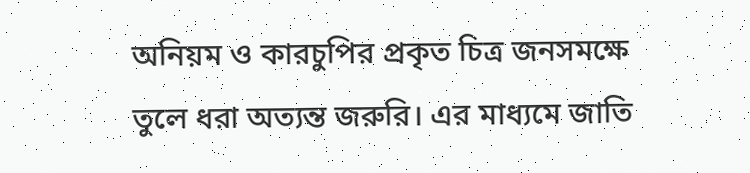অনিয়ম ও কারচুপির প্রকৃত চিত্র জনসমক্ষে তুলে ধরা অত্যন্ত জরুরি। এর মাধ্যমে জাতি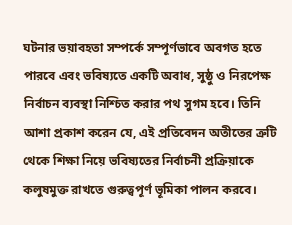ঘটনার ভয়াবহতা সম্পর্কে সম্পূর্ণভাবে অবগত হতে পারবে এবং ভবিষ্যতে একটি অবাধ, সুষ্ঠু ও নিরপেক্ষ নির্বাচন ব্যবস্থা নিশ্চিত করার পথ সুগম হবে। তিনি আশা প্রকাশ করেন যে, এই প্রতিবেদন অতীতের ত্রুটি থেকে শিক্ষা নিয়ে ভবিষ্যতের নির্বাচনী প্রক্রিয়াকে কলুষমুক্ত রাখতে গুরুত্বপূর্ণ ভূমিকা পালন করবে।